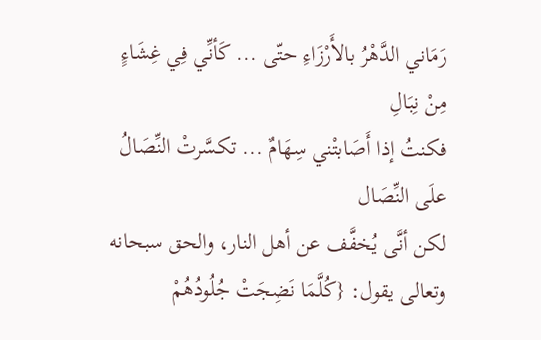رَمَاني الدَّهْرُ بالأَرْزَاءِ حتّى ... كَأنِّي فِي غِشَاءٍ مِنْ نِبَالِ
فكنتُ إذا أَصَابتْني سِهَامٌ ... تكسَّرتْ النِّصَالُ علَى النِّصَال
لكن أنَّى يُخفَّف عن أهل النار، والحق سبحانه وتعالى يقول: {كُلَّمَا نَضِجَتْ جُلُودُهُمْ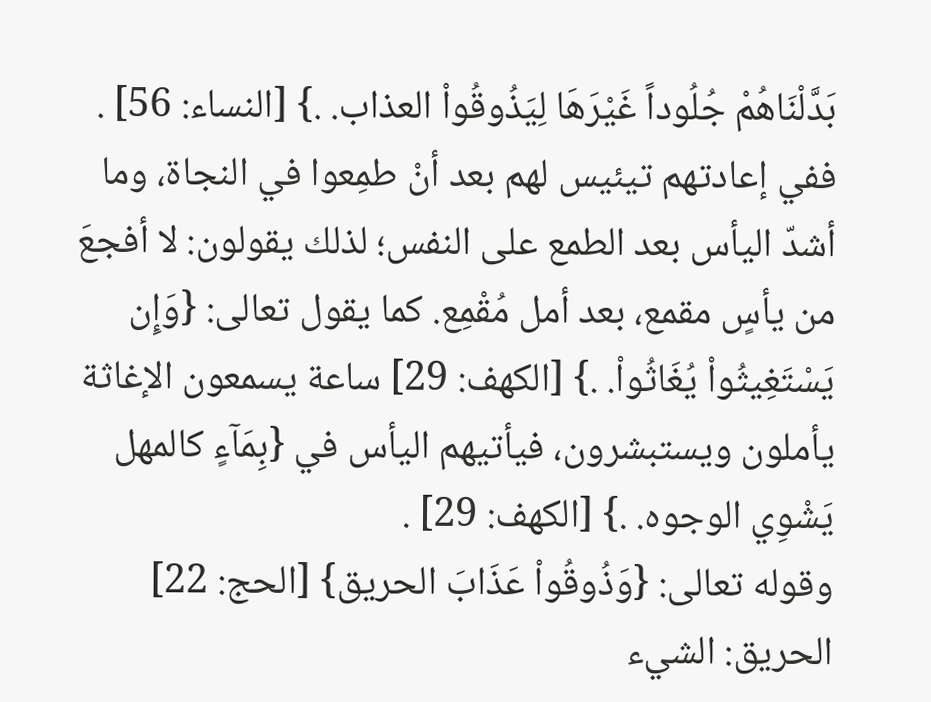بَدَّلْنَاهُمْ جُلُوداً غَيْرَهَا لِيَذُوقُواْ العذاب. .} [النساء: 56] .
ففي إعادتهم تيئيس لهم بعد أنْ طمِعوا في النجاة، وما أشدّ اليأس بعد الطمع على النفس؛ لذلك يقولون: لا أفجعَ من يأسٍ مقمع، بعد أمل مُقْمِع. كما يقول تعالى: {وَإِن يَسْتَغِيثُواْ يُغَاثُواْ. .} [الكهف: 29] ساعة يسمعون الإغاثة يأملون ويستبشرون، فيأتيهم اليأس في {بِمَآءٍ كالمهل يَشْوِي الوجوه. .} [الكهف: 29] .
وقوله تعالى: {وَذُوقُواْ عَذَابَ الحريق} [الحج: 22] الحريق: الشيء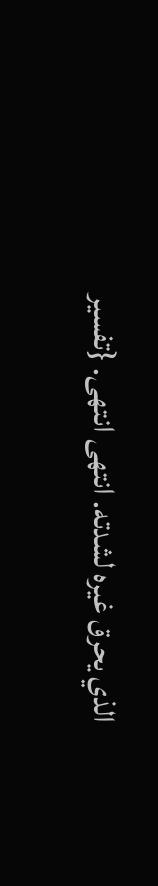الذي يحرق غيره لشدته. انتهى انتهى. {تفسير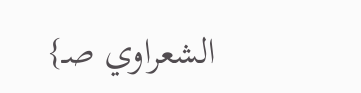الشعراوي صـ}